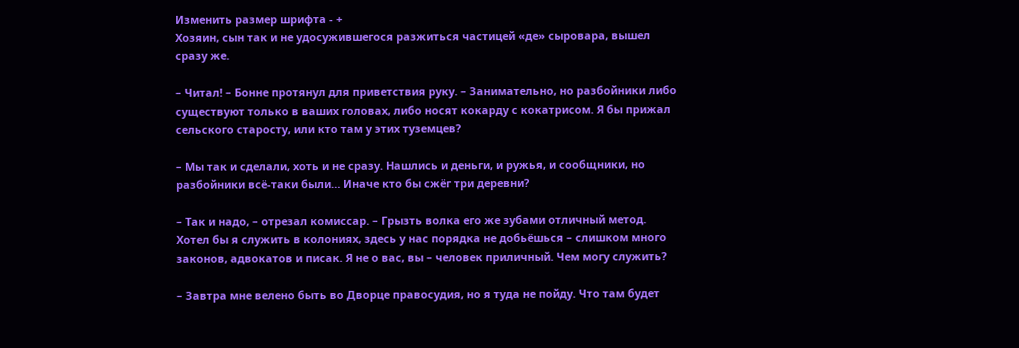Изменить размер шрифта - +
Хозяин, сын так и не удосужившегося разжиться частицей «де» сыровара, вышел сразу же.

– Читал! – Бонне протянул для приветствия руку. – Занимательно, но разбойники либо существуют только в ваших головах, либо носят кокарду с кокатрисом. Я бы прижал сельского старосту, или кто там у этих туземцев?

– Мы так и сделали, хоть и не сразу. Нашлись и деньги, и ружья, и сообщники, но разбойники всё-таки были… Иначе кто бы сжёг три деревни?

– Так и надо, – отрезал комиссар. – Грызть волка его же зубами отличный метод. Хотел бы я служить в колониях, здесь у нас порядка не добьёшься – слишком много законов, адвокатов и писак. Я не о вас, вы – человек приличный. Чем могу служить?

– Завтра мне велено быть во Дворце правосудия, но я туда не пойду. Что там будет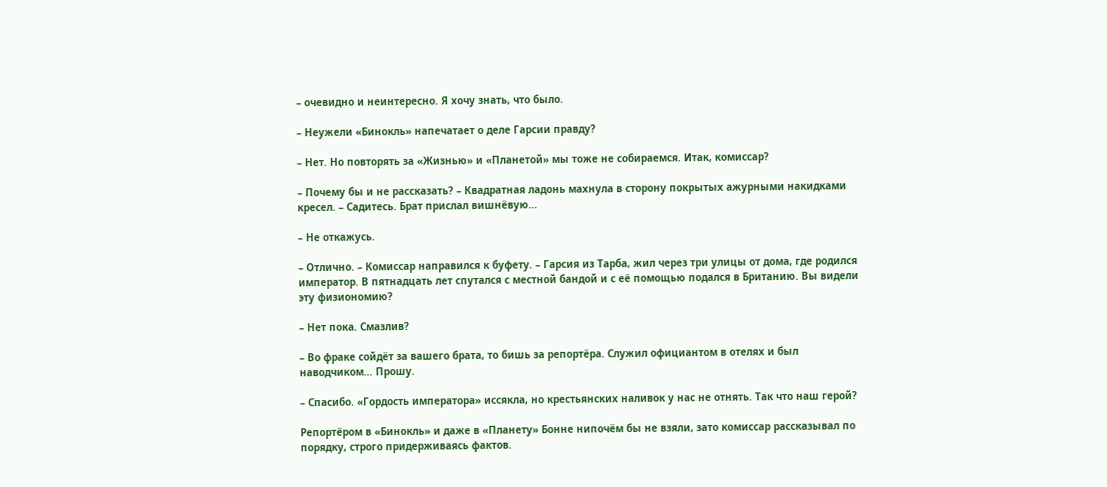– очевидно и неинтересно. Я хочу знать, что было.

– Неужели «Бинокль» напечатает о деле Гарсии правду?

– Нет. Но повторять за «Жизнью» и «Планетой» мы тоже не собираемся. Итак, комиссар?

– Почему бы и не рассказать? – Квадратная ладонь махнула в сторону покрытых ажурными накидками кресел. – Садитесь. Брат прислал вишнёвую…

– Не откажусь.

– Отлично. – Комиссар направился к буфету. – Гарсия из Тарба, жил через три улицы от дома, где родился император. В пятнадцать лет спутался с местной бандой и с её помощью подался в Британию. Вы видели эту физиономию?

– Нет пока. Смазлив?

– Во фраке сойдёт за вашего брата, то бишь за репортёра. Служил официантом в отелях и был наводчиком… Прошу.

– Спасибо. «Гордость императора» иссякла, но крестьянских наливок у нас не отнять. Так что наш герой?

Репортёром в «Бинокль» и даже в «Планету» Бонне нипочём бы не взяли, зато комиссар рассказывал по порядку, строго придерживаясь фактов.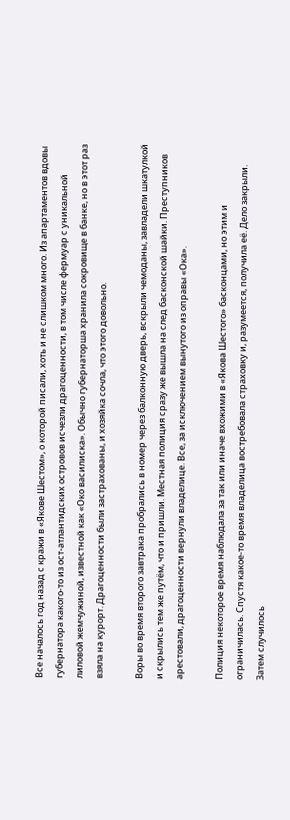Все началось год назад с кражи в «Якове Шестом», о которой писали, хоть и не слишком много. Из апартаментов вдовы губернатора какого-то из ост-атлантидских островов исчезли драгоценности, в том числе фермуар с уникальной лиловой жемчужиной, известной как «Око василиска». Обычно губернаторша хранила сокровище в банке, но в этот раз взяла на курорт. Драгоценности были застрахованы, и хозяйка сочла, что этого довольно.

Воры во время второго завтрака пробрались в номер через балконную дверь, вскрыли чемоданы, завладели шкатулкой и скрылись тем же путём, что и пришли. Местная полиция сразу же вышла на след басконской шайки. Преступников арестовали, драгоценности вернули владелице. Все, за исключением вынутого из оправы «Ока».

Полиция некоторое время наблюдала за так или иначе вхожими в «Якова Шестого» басконцами, но этим и ограничилась. Спустя какое-то время владелица востребовала страховку и, разумеется, получила её. Дело закрыли. Затем случилось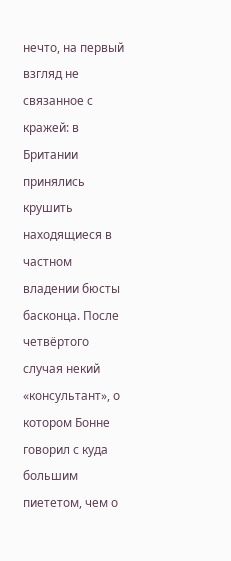нечто, на первый взгляд не связанное с кражей: в Британии принялись крушить находящиеся в частном владении бюсты басконца. После четвёртого случая некий «консультант», о котором Бонне говорил с куда большим пиететом, чем о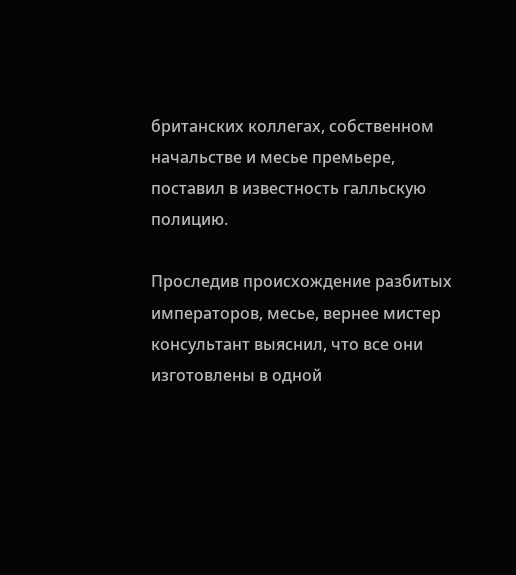британских коллегах, собственном начальстве и месье премьере, поставил в известность галльскую полицию.

Проследив происхождение разбитых императоров, месье, вернее мистер консультант выяснил, что все они изготовлены в одной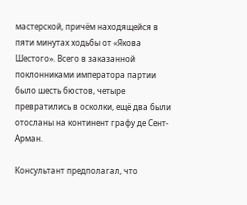мастерской, причём находящейся в пяти минутах ходьбы от «Якова Шестого». Всего в заказанной поклонниками императора партии было шесть бюстов, четыре превратились в осколки, ещё два были отосланы на континент графу де Сент-Арман.

Консультант предполагал, что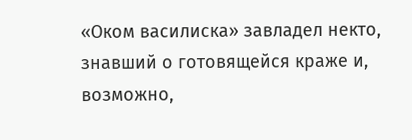«Оком василиска» завладел некто, знавший о готовящейся краже и, возможно,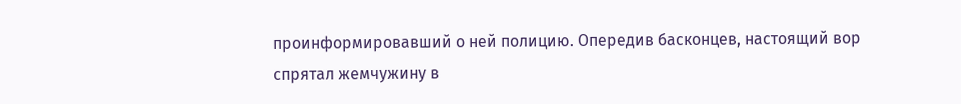проинформировавший о ней полицию. Опередив басконцев, настоящий вор спрятал жемчужину в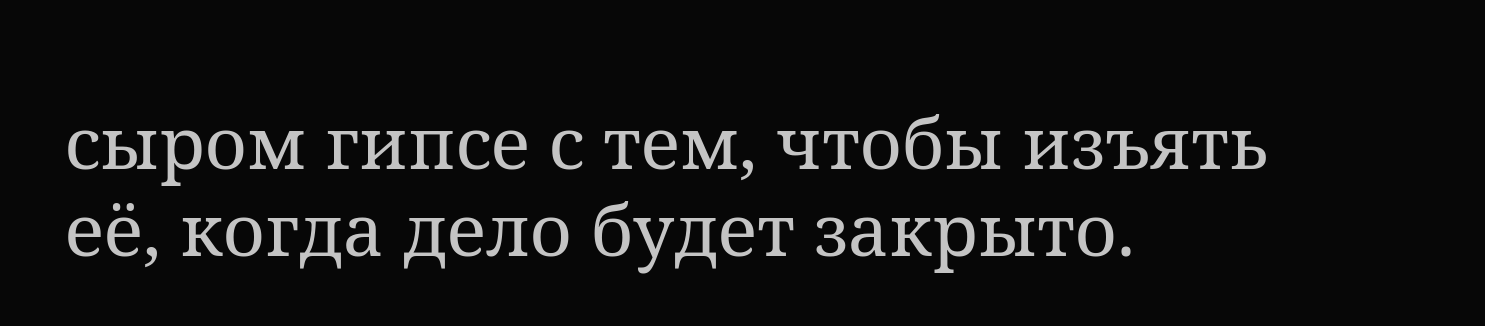сыром гипсе с тем, чтобы изъять её, когда дело будет закрыто.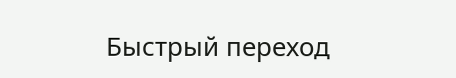Быстрый переход